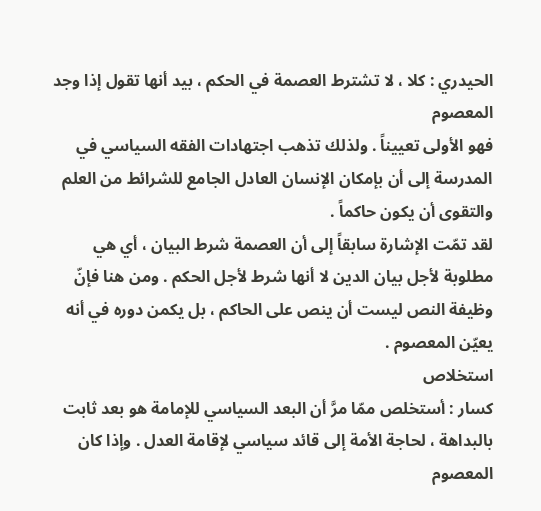الحيدري : كلا ، لا تشترط العصمة في الحكم ، بيد أنها تقول إذا وجد المعصوم
فهو الأولى تعييناً . ولذلك تذهب اجتهادات الفقه السياسي في المدرسة إلى أن بإمكان الإنسان العادل الجامع للشرائط من العلم والتقوى أن يكون حاكماً .
لقد تمّت الإشارة سابقاً إلى أن العصمة شرط البيان ، أي هي مطلوبة لأجل بيان الدين لا أنها شرط لأجل الحكم . ومن هنا فإنّ وظيفة النص ليست أن ينص على الحاكم ، بل يكمن دوره في أنه يعيّن المعصوم .
استخلاص
كسار : أستخلص ممّا مرَّ أن البعد السياسي للإمامة هو بعد ثابت بالبداهة ، لحاجة الأمة إلى قائد سياسي لإقامة العدل . وإذا كان المعصوم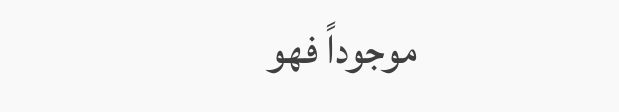موجوداً فهو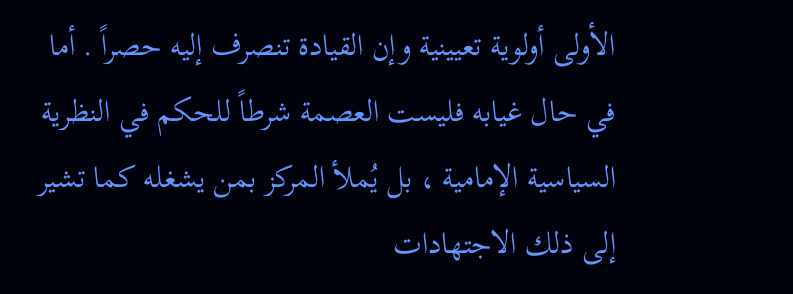الأولى أولوية تعيينية وإن القيادة تنصرف إليه حصراً . أما في حال غيابه فليست العصمة شرطاً للحكم في النظرية السياسية الإمامية ، بل يُملأ المركز بمن يشغله كما تشير إلى ذلك الاجتهادات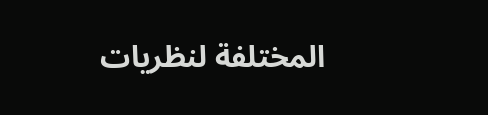المختلفة لنظريات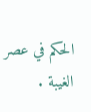الحكم في عصر الغيبة .